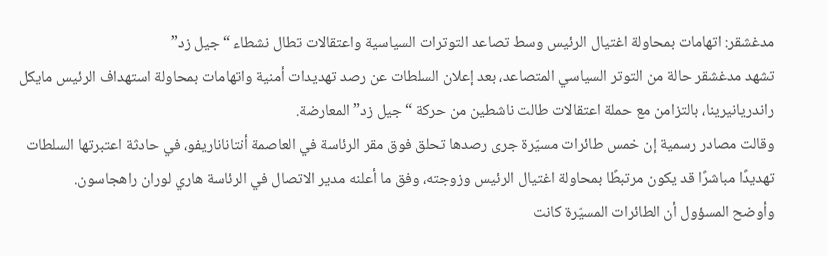مدغشقر: اتهامات بمحاولة اغتيال الرئيس وسط تصاعد التوترات السياسية واعتقالات تطال نشطاء “جيل زد”
تشهد مدغشقر حالة من التوتر السياسي المتصاعد، بعد إعلان السلطات عن رصد تهديدات أمنية واتهامات بمحاولة استهداف الرئيس مايكل راندريانيرينا، بالتزامن مع حملة اعتقالات طالت ناشطين من حركة “جيل زد” المعارضة.
وقالت مصادر رسمية إن خمس طائرات مسيّرة جرى رصدها تحلق فوق مقر الرئاسة في العاصمة أنتاناناريفو، في حادثة اعتبرتها السلطات تهديدًا مباشرًا قد يكون مرتبطًا بمحاولة اغتيال الرئيس وزوجته، وفق ما أعلنه مدير الاتصال في الرئاسة هاري لوران راهجاسون.
وأوضح المسؤول أن الطائرات المسيّرة كانت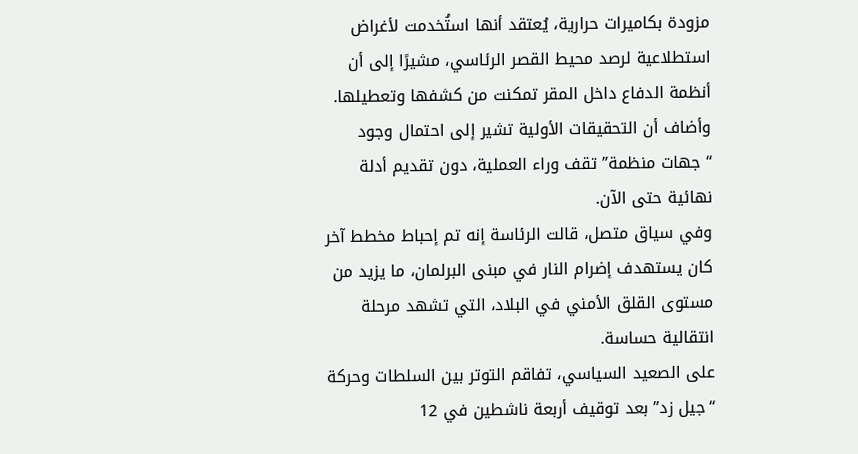مزودة بكاميرات حرارية، يُعتقد أنها استُخدمت لأغراض استطلاعية لرصد محيط القصر الرئاسي، مشيرًا إلى أن أنظمة الدفاع داخل المقر تمكنت من كشفها وتعطيلها. وأضاف أن التحقيقات الأولية تشير إلى احتمال وجود “جهات منظمة” تقف وراء العملية، دون تقديم أدلة نهائية حتى الآن.
وفي سياق متصل، قالت الرئاسة إنه تم إحباط مخطط آخر كان يستهدف إضرام النار في مبنى البرلمان، ما يزيد من مستوى القلق الأمني في البلاد، التي تشهد مرحلة انتقالية حساسة.
على الصعيد السياسي، تفاقم التوتر بين السلطات وحركة “جيل زد” بعد توقيف أربعة ناشطين في 12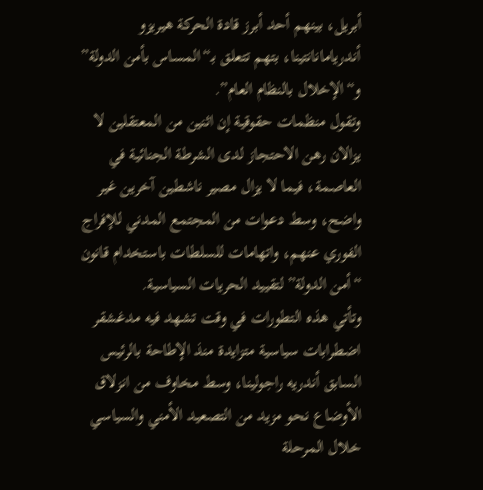أبريل، بينهم أحد أبرز قادة الحركة هيريزو أندريامانانتينا، بتهم تتعلق بـ“المساس بأمن الدولة” و“الإخلال بالنظام العام”.
وتقول منظمات حقوقية إن اثنين من المعتقلين لا يزالان رهن الاحتجاز لدى الشرطة الجنائية في العاصمة، فيما لا يزال مصير ناشطين آخرين غير واضح، وسط دعوات من المجتمع المدني للإفراج الفوري عنهم، واتهامات للسلطات باستخدام قانون “أمن الدولة” لتقييد الحريات السياسية.
وتأتي هذه التطورات في وقت تشهد فيه مدغشقر اضطرابات سياسية متزايدة منذ الإطاحة بالرئيس السابق أندريه راجولينا، وسط مخاوف من انزلاق الأوضاع نحو مزيد من التصعيد الأمني والسياسي خلال المرحلة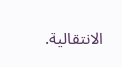الانتقالية.